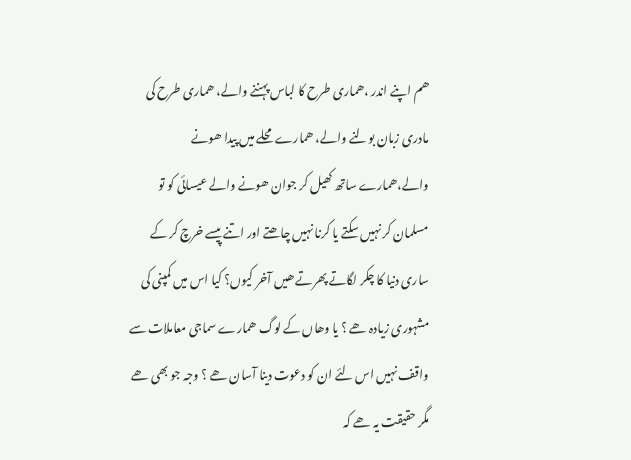ھم اپنے اندر ،ھماری طرح کا لباس پہننے والے، ھماری طرح کی مادری زبان بولنے والے، ھمارے محلے میں پیدا ھونے والے،ھمارے ساتھ کھیل کر جوان ھونے والے عیسائی کو تو مسلمان کر نہیں سکتے یا کرنا نہیں چاھتے اور اتنے پیسے خرچ کر کے ساری دنیا کا چکر لگاتے پھرتے ھیں آخر کیوں؟ کیا اس میں کمپنی کی مشہوری زیادہ ھے ؟ یا وھاں کے لوگ ھمارے سماجی معاملات سے واقف نہیں اس لئے ان کو دعوت دینا آسان ھے ؟ وجہ جو بھی ھے مگر حقیقت یہ ھے کہ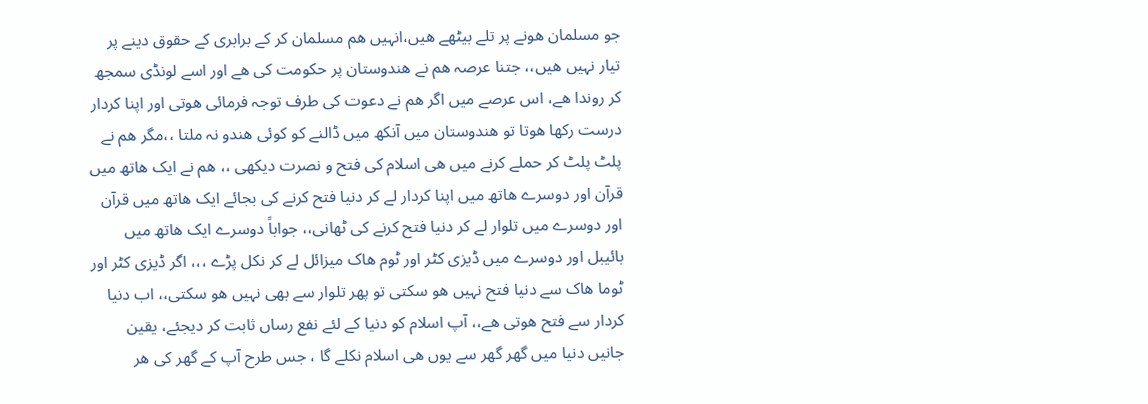جو مسلمان ھونے پر تلے بیٹھے ھیں،انہیں ھم مسلمان کر کے برابری کے حقوق دینے پر تیار نہیں ھیں،، جتنا عرصہ ھم نے ھندوستان پر حکومت کی ھے اور اسے لونڈی سمجھ کر روندا ھے، اس عرصے میں اگر ھم نے دعوت کی طرف توجہ فرمائی ھوتی اور اپنا کردار درست رکھا ھوتا تو ھندوستان میں آنکھ میں ڈالنے کو کوئی ھندو نہ ملتا ،،مگر ھم نے پلٹ پلٹ کر حملے کرنے میں ھی اسلام کی فتح و نصرت دیکھی ،، ھم نے ایک ھاتھ میں قرآن اور دوسرے ھاتھ میں اپنا کردار لے کر دنیا فتح کرنے کی بجائے ایک ھاتھ میں قرآن اور دوسرے میں تلوار لے کر دنیا فتح کرنے کی ٹھانی،، جواباً دوسرے ایک ھاتھ میں بائیبل اور دوسرے میں ڈیزی کٹر اور ٹوم ھاک میزائل لے کر نکل پڑے ،،، اگر ڈیزی کٹر اور ٹوما ھاک سے دنیا فتح نہیں ھو سکتی تو پھر تلوار سے بھی نہیں ھو سکتی،، اب دنیا کردار سے فتح ھوتی ھے،، آپ اسلام کو دنیا کے لئے نفع رساں ثابت کر دیجئے، یقین جانیں دنیا میں گھر گھر سے یوں ھی اسلام نکلے گا ، جس طرح آپ کے گھر کی ھر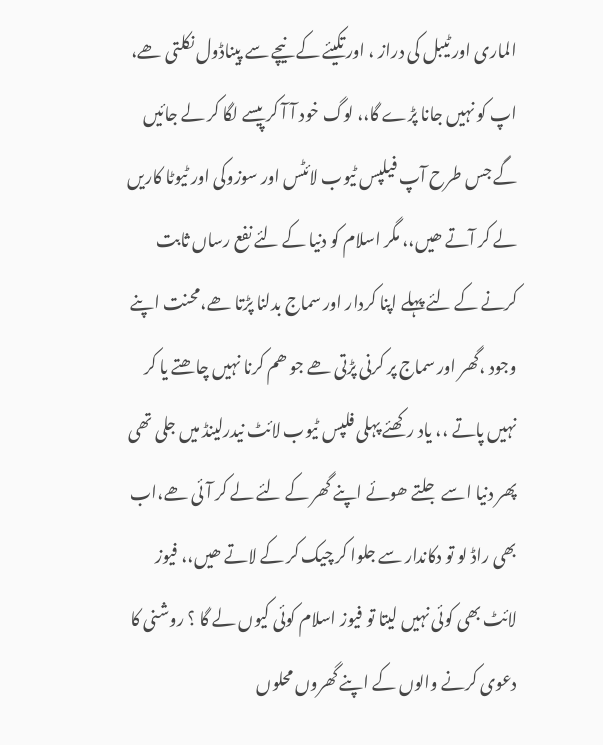الماری اور ٹیبل کی دراز ، اور تکیئے کے نیچے سے پیناڈول نکلتی ھے، اپ کو نہیں جانا پڑے گا،، لوگ خود آ آ کر پیسے لگا کر لے جائیں گے جس طرح آپ فیلپس ٹیوب لائٹس اور سوزوکی اور ٹیوٹا کاریں لے کر آتے ھیں،، مگر اسلام کو دنیا کے لئے نفع رساں ثابت کرنے کے لئے پہلے اپنا کردار اور سماج بدلنا پڑتا ھے،محنت اپنے وجود ،گھر اور سماج پر کرنی پڑتی ھے جو ھم کرنا نہیں چاھتے یا کر نہیں پاتے ،، یاد رکھئے پہلی فلپس ٹیوب لائٹ نیدرلینڈ میں جلی تھی پھر دنیا اسے جلتے ھوئے اپنے گھر کے لئے لے کر آئی ھے،اب بھی راڈ لو تو دکاندار سے جلوا کر چیک کر کے لاتے ھیں،، فیوز لائٹ بھی کوئی نہیں لیتا تو فیوز اسلام کوئی کیوں لے گا ؟ روشنی کا دعوی کرنے والوں کے اپنے گھروں محلوں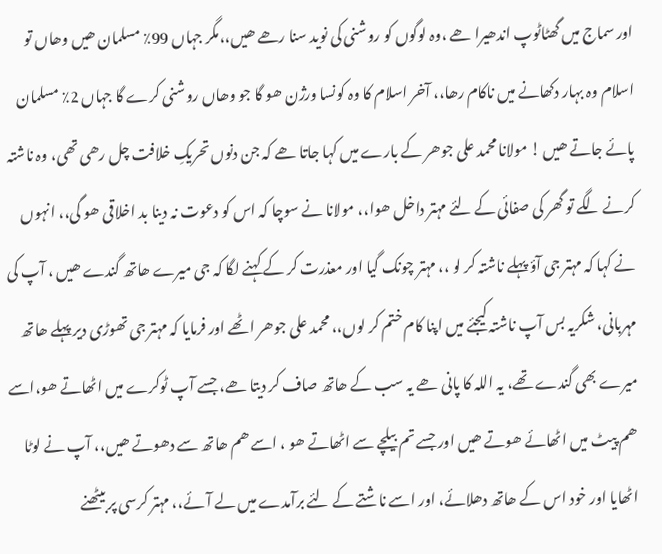اور سماج میں گھٹاٹوپ اندھیرا ھے ،وہ لوگوں کو روشنی کی نوید سنا رھے ھیں،،مگر جہاں 99٪ مسلمان ھیں وھاں تو اسلام وہ بہار دکھانے میں ناکام رھا،، آخر اسلام کا وہ کونسا ورژن ھو گا جو وھاں روشنی کرے گا جہاں 2٪ مسلمان پائے جاتے ھیں ! مولانا محمد علی جوھر کے بارے میں کہا جاتا ھے کہ جن دنوں تحریکِ خلافت چل رھی تھی، وہ ناشتہ کرنے لگے تو گھر کی صفائی کے لئے مہتر داخل ھوا،، مولانا نے سوچا کہ اس کو دعوت نہ دینا بد اخلاقی ھو گی،، انہوں نے کہا کہ مہتر جی آؤ پہلے ناشتہ کر لو ،، مہتر چونک گیا اور معذرت کر کے کہنے لگا کہ جی میرے ھاتھ گندے ھیں ، آپ کی مہربانی، شکریہ بس آپ ناشتہ کیجئے میں اپنا کام ختم کر لوں،، محمد علی جوھر اٹھے اور فرمایا کہ مہتر جی تھوڑی دیر پہلے ھاتھ میرے بھی گندے تھے، یہ اللہ کا پانی ھے یہ سب کے ھاتھ صاف کر دیتا ھے، جسے آپ ٹوکرے میں اٹھاتے ھو،اسے ھم پیٹ میں اٹھائے ھوتے ھیں اور جسے تم بیلچے سے اٹھاتے ھو ، اسے ھم ھاتھ سے دھوتے ھیں،، آپ نے لوٹا اٹھایا اور خود اس کے ھاتھ دھلائے، اور اسے ناشتے کے لئے برآمدے میں لے آئے،، مہتر کرسی پر بیٹھنے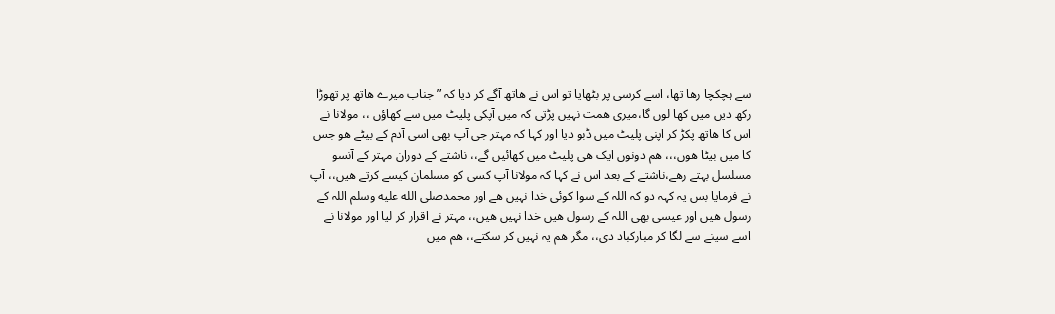سے ہچکچا رھا تھا، اسے کرسی پر بٹھایا تو اس نے ھاتھ آگے کر دیا کہ ” جناب میرے ھاتھ پر تھوڑا رکھ دیں میں کھا لوں گا،میری ھمت نہیں پڑتی کہ میں آپکی پلیٹ میں سے کھاؤں ،، مولانا نے اس کا ھاتھ پکڑ کر اپنی پلیٹ میں ڈبو دیا اور کہا کہ مہتر جی آپ بھی اسی آدم کے بیٹے ھو جس کا میں بیٹا ھوں،،، ھم دونوں ایک ھی پلیٹ میں کھائیں گے،، ناشتے کے دوران مہتر کے آنسو مسلسل بہتے رھے،ناشتے کے بعد اس نے کہا کہ مولانا آپ کسی کو مسلمان کیسے کرتے ھیں،، آپ نے فرمایا بس یہ کہہ دو کہ اللہ کے سوا کوئی خدا نہیں ھے اور محمدصلى الله عليه وسلم اللہ کے رسول ھیں اور عیسی بھی اللہ کے رسول ھیں خدا نہیں ھیں،، مہتر نے اقرار کر لیا اور مولانا نے اسے سینے سے لگا کر مبارکباد دی،، مگر ھم یہ نہیں کر سکتے،، ھم میں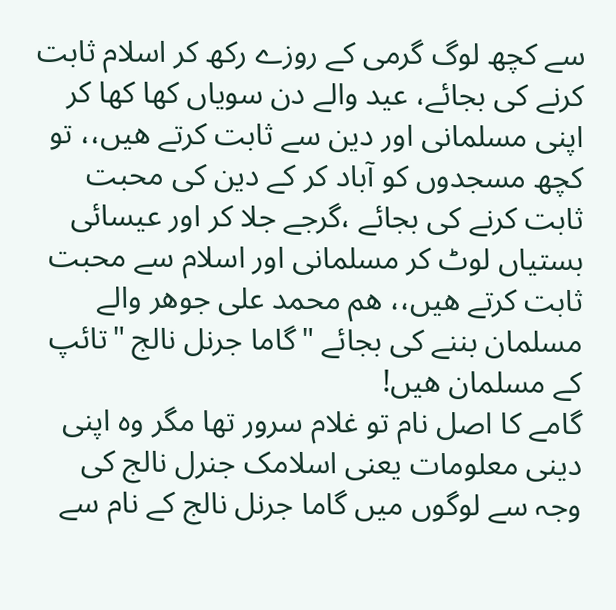سے کچھ لوگ گرمی کے روزے رکھ کر اسلام ثابت کرنے کی بجائے، عید والے دن سویاں کھا کھا کر اپنی مسلمانی اور دین سے ثابت کرتے ھیں،، تو کچھ مسجدوں کو آباد کر کے دین کی محبت ثابت کرنے کی بجائے ،گرجے جلا کر اور عیسائی بستیاں لوٹ کر مسلمانی اور اسلام سے محبت ثابت کرتے ھیں،، ھم محمد علی جوھر والے مسلمان بننے کی بجائے "گاما جرنل نالج "تائپ کے مسلمان ھیں!
گامے کا اصل نام تو غلام سرور تھا مگر وہ اپنی دینی معلومات یعنی اسلامک جنرل نالج کی وجہ سے لوگوں میں گاما جرنل نالج کے نام سے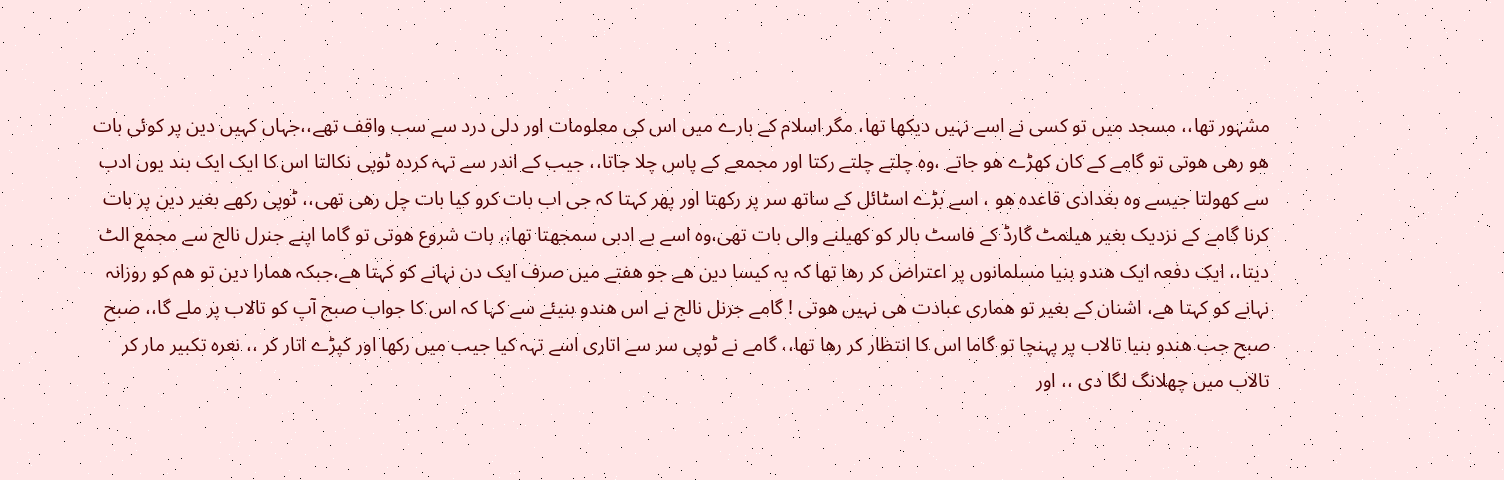مشہور تھا،، مسجد میں تو کسی نے اسے نہیں دیکھا تھا، مگر اسلام کے بارے میں اس کی معلومات اور دلی درد سے سب واقف تھے،،جہاں کہیں دین پر کوئی بات ھو رھی ھوتی تو گامے کے کان کھڑے ھو جاتے ،وہ چلتے چلتے رکتا اور مجمعے کے پاس چلا جاتا،، جیب کے اندر سے تہہ کردہ ٹوپی نکالتا اس کا ایک ایک بند یوں ادب سے کھولتا جیسے وہ بغدادی قاعدہ ھو ، اسے بڑے اسٹائل کے ساتھ سر پر رکھتا اور پھر کہتا کہ جی اب بات کرو کیا بات چل رھی تھی،، ٹوپی رکھے بغیر دین پر بات کرنا گامے کے نزدیک بغیر ھیلمٹ گارڈ کے فاسٹ بالر کو کھیلنے والی بات تھی،وہ اسے بے ادبی سمجھتا تھا،، بات شروع ھوتی تو گاما اپنے جنرل نالج سے مجمع الٹ دیتا،، ایک دفعہ ایک ھندو بنیا مسلمانوں پر اعتراض کر رھا تھا کہ یہ کیسا دین ھے جو ھفتے میں صرف ایک دن نہانے کو کہتا ھے،جبکہ ھمارا دین تو ھم کو روزانہ نہانے کو کہتا ھے، اشنان کے بغیر تو ھماری عبادت ھی نہیں ھوتی ! گامے جرنل نالج نے اس ھندو بنیئے سے کہا کہ اس کا جواب صبح آپ کو تالاب پر ملے گا،، صبح صبح جب ھندو بنیا تالاب پر پہنچا تو گاما اس کا انتظار کر رھا تھا،، گامے نے ٹوپی سر سے اتاری اسے تہہ کیا جیب میں رکھا اور کپڑے اتار کر ،، نعرہ تکبیر مار کر تالاب میں چھلانگ لگا دی ،، اور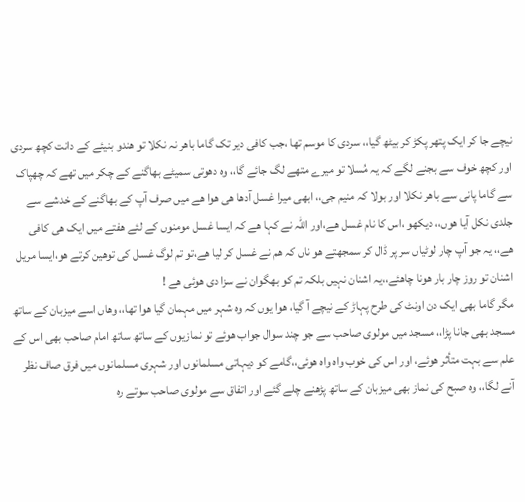نیچے جا کر ایک پتھر پکڑ کر بیٹھ گیا،، سردی کا موسم تھا ،جب کافی دیر تک گاما باھر نہ نکلا تو ھندو بنیئے کے دانت کچھ سردی اور کچھ خوف سے بجنے لگے کہ یہ مُسلا تو میرے متھے لگ جائے گا،، وہ دھوتی سمیٹے بھاگنے کے چکر میں تھے کہ چھپاک سے گاما پانی سے باھر نکلا اور بولا کہ منیم جی،، ابھی میرا غسل آدھا ھی ھوا ھے میں صرف آپ کے بھاگنے کے خدشے سے جلدی نکل آیا ھوں،، دیکھو ،اس کا نام غسل ھے،اور اللہ نے کہا ھے کہ ایسا غسل مومنوں کے لئے ھفتے میں ایک ھی کافی ھے،، یہ جو آپ چار لوٹیاں سر پر ڈال کر سمجھتے ھو ناں کہ ھم نے غسل کر لیا ھے،تو تم لوگ غسل کی توھین کرتے ھو،ایسا مریل اشنان تو روز چار بار ھونا چاھئے،،یہ اشنان نہیں بلکہ تم کو بھگوان نے سزا دی ھوئی ھے !
مگر گاما بھی ایک دن اونٹ کی طرح پہاڑ کے نیچے آ گیا، ھوا یوں کہ وہ شہر میں مہمان گیا ھوا تھا،، وھاں اسے میزبان کے ساتھ مسجد بھی جانا پڑا،، مسجد میں مولوی صاحب سے جو چند سوال جواب ھوئے تو نمازیوں کے ساتھ ساتھ امام صاحب بھی اس کے علم سے بہت متأثر ھوئے، اور اس کی خوب واہ واہ ھوئی،،گامے کو دیہاتی مسلمانوں اور شہری مسلمانوں میں فرق صاف نظر آنے لگا،، وہ صبح کی نماز بھی میزبان کے ساتھ پڑھنے چلے گئے اور اتفاق سے مولوی صاحب سوتے رہ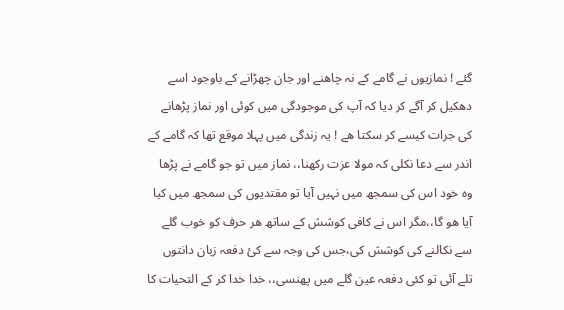گئے ! نمازیوں نے گامے کے نہ چاھنے اور جان چھڑانے کے باوجود اسے دھکیل کر آگے کر دیا کہ آپ کی موجودگی میں کوئی اور نماز پڑھانے کی جرات کیسے کر سکتا ھے ! یہ زندگی میں پہلا موقع تھا کہ گامے کے اندر سے دعا نکلی کہ مولا عزت رکھنا،، نماز میں تو جو گامے نے پڑھا وہ خود اس کی سمجھ میں نہیں آیا تو مقتدیوں کی سمجھ میں کیا آیا ھو گا،،مگر اس نے کافی کوشش کے ساتھ ھر حرف کو خوب گلے سے نکالنے کی کوشش کی،جس کی وجہ سے کئ دفعہ زبان دانتوں تلے آئی تو کئی دفعہ عین گلے میں پھنسی،، خدا خدا کر کے التحیات کا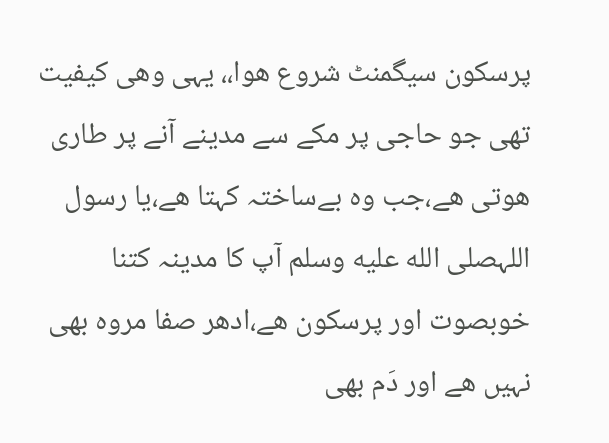پرسکون سیگمنٹ شروع ھوا،، یہی وھی کیفیت تھی جو حاجی پر مکے سے مدینے آنے پر طاری ھوتی ھے،جب وہ بےساختہ کہتا ھے،یا رسول اللہصلى الله عليه وسلم آپ کا مدینہ کتنا خوبصوت اور پرسکون ھے،ادھر صفا مروہ بھی نہیں ھے اور دَم بھی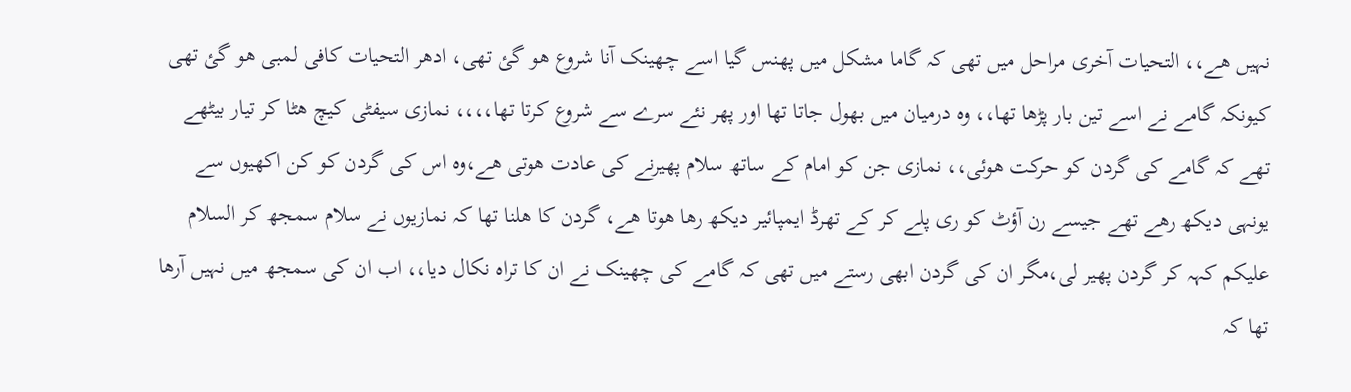نہیں ھے،، التحیات آخری مراحل میں تھی کہ گاما مشکل میں پھنس گیا اسے چھینک آنا شروع ھو گئ تھی، ادھر التحیات کافی لمبی ھو گئ تھی کیونکہ گامے نے اسے تین بار پڑھا تھا،، وہ درمیان میں بھول جاتا تھا اور پھر نئے سرے سے شروع کرتا تھا،،،، نمازی سیفٹی کیچ ھٹا کر تیار بیٹھے تھے کہ گامے کی گردن کو حرکت ھوئی،، نمازی جن کو امام کے ساتھ سلام پھیرنے کی عادت ھوتی ھے،وہ اس کی گردن کو کن اکھیوں سے یونہی دیکھ رھے تھے جیسے رن آؤٹ کو ری پلے کر کے تھرڈ ایمپائیر دیکھ رھا ھوتا ھے، گردن کا ھلنا تھا کہ نمازیوں نے سلام سمجھ کر السلام علیکم کہہ کر گردن پھیر لی،مگر ان کی گردن ابھی رستے میں تھی کہ گامے کی چھینک نے ان کا تراہ نکال دیا،، اب ان کی سمجھ میں نہیں آرھا تھا کہ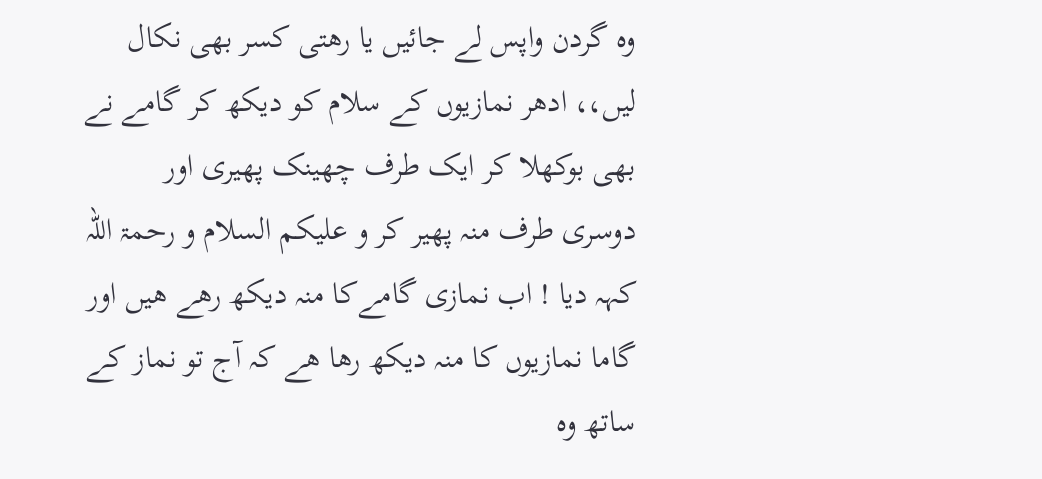وہ گردن واپس لے جائیں یا رھتی کسر بھی نکال لیں،، ادھر نمازیوں کے سلام کو دیکھ کر گامے نے بھی بوکھلا کر ایک طرف چھینک پھیری اور دوسری طرف منہ پھیر کر و علیکم السلام و رحمۃ اللہ کہہ دیا ! اب نمازی گامےکا منہ دیکھ رھے ھیں اور گاما نمازیوں کا منہ دیکھ رھا ھے کہ آج تو نماز کے ساتھ وہ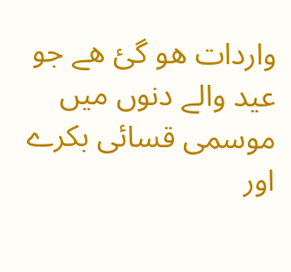واردات ھو گئ ھے جو عید والے دنوں میں موسمی قسائی بکرے اور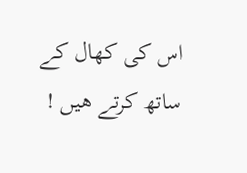اس کی کھال کے ساتھ کرتے ھیں !